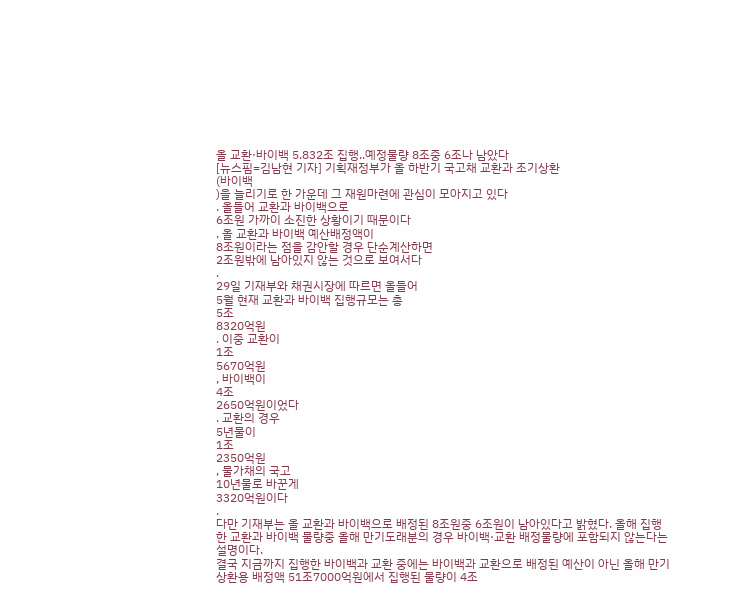올 교환·바이백 5.832조 집행..예정물량 8조중 6조나 남았다
[뉴스핌=김남현 기자] 기획재정부가 올 하반기 국고채 교환과 조기상환
(바이백
)을 늘리기로 한 가운데 그 재원마련에 관심이 모아지고 있다
. 올들어 교환과 바이백으로
6조원 가까이 소진한 상황이기 때문이다
. 올 교환과 바이백 예산배정액이
8조원이라는 점을 감안할 경우 단순계산하면
2조원밖에 남아있지 않는 것으로 보여서다
.
29일 기재부와 채권시장에 따르면 올들어
5월 현재 교환과 바이백 집행규모는 총
5조
8320억원
. 이중 교환이
1조
5670억원
, 바이백이
4조
2650억원이었다
. 교환의 경우
5년물이
1조
2350억원
, 물가채의 국고
10년물로 바꾼게
3320억원이다
.
다만 기재부는 올 교환과 바이백으로 배정된 8조원중 6조원이 남아있다고 밝혔다. 올해 집행한 교환과 바이백 물량중 올해 만기도래분의 경우 바이백·교환 배정물량에 포함되지 않는다는 설명이다.
결국 지금까지 집행한 바이백과 교환 중에는 바이백과 교환으로 배정된 예산이 아닌 올해 만기상환용 배정액 51조7000억원에서 집행된 물량이 4조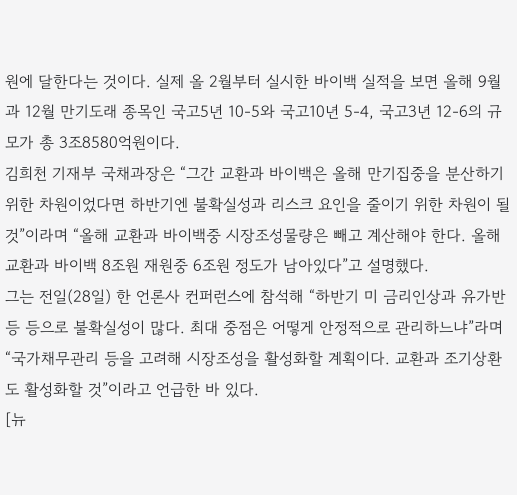원에 달한다는 것이다. 실제 올 2월부터 실시한 바이백 실적을 보면 올해 9월과 12월 만기도래 종목인 국고5년 10-5와 국고10년 5-4, 국고3년 12-6의 규모가 총 3조8580억원이다.
김희천 기재부 국채과장은 “그간 교환과 바이백은 올해 만기집중을 분산하기 위한 차원이었다면 하반기엔 불확실성과 리스크 요인을 줄이기 위한 차원이 될 것”이라며 “올해 교환과 바이백중 시장조성물량은 빼고 계산해야 한다. 올해 교환과 바이백 8조원 재원중 6조원 정도가 남아있다”고 설명했다.
그는 전일(28일) 한 언론사 컨퍼런스에 참석해 “하반기 미 금리인상과 유가반등 등으로 불확실성이 많다. 최대 중점은 어떻게 안정적으로 관리하느냐”라며 “국가채무관리 등을 고려해 시장조성을 활성화할 계획이다. 교환과 조기상환도 활성화할 것”이라고 언급한 바 있다.
[뉴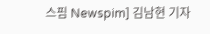스핌 Newspim] 김남현 기자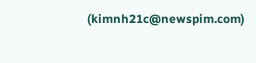(kimnh21c@newspim.com)